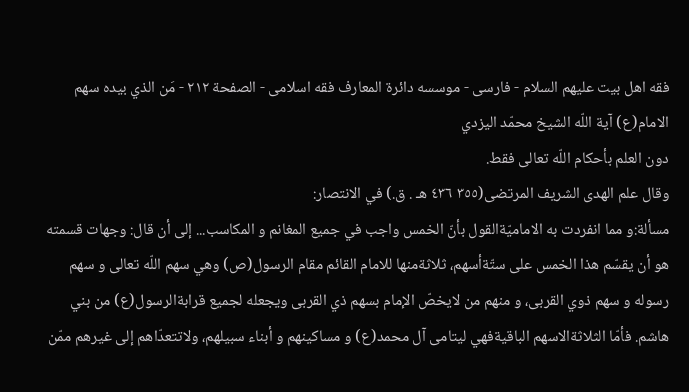فقه اهل بیت علیهم السلام - فارسی - موسسه دائرة المعارف فقه اسلامی - الصفحة ٢١٢ - مَن الذي بيده سهم الامام(ع) آية اللّه الشيخ محمّد اليزدي
دون العلم بأحكام اللّه تعالى فقط.
وقال علم الهدى الشريف المرتضى(٣٥٥ ٤٣٦ هـ . ق.) في الانتصار:
مسألة:و مما انفردت به الاماميّةالقول بأنّ الخمس واجب في جميع المغانم و المكاسب... إلى أن قال: وجهات قسمته هو أن يقسّم هذا الخمس على ستّةأسهم، ثلاثةمنها للامام القائم مقام الرسول(ص) وهي سهم اللّه تعالى و سهم رسوله و سهم ذوي القربى، و منهم من لايخصّ الإمام بسهم ذي القربى ويجعله لجميع قرابةالرسول(ع) من بني هاشم. فأمّا الثلاثةالاسهم الباقيةفهي ليتامى آل محمد(ع) و مساكينهم و أبناء سبيلهم، ولاتتعدّاهم إلى غيرهم ممّن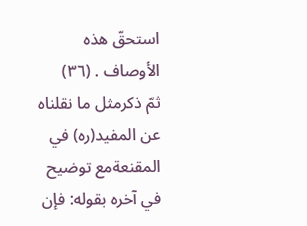استحقّ هذه الأوصاف . (٣٦)
ثمّ ذكرمثل ما نقلناه عن المفيد(ره) في المقنعةمع توضيح في آخره بقوله: فإن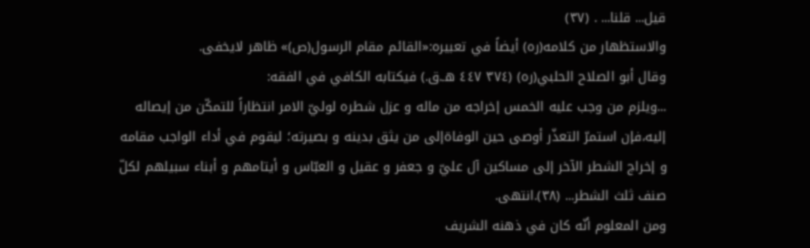قيل... قلنا... . (٣٧)
والاستظهار من كلامه(ره) أيضاً في تعبيره:«القائم مقام الرسول(ص)» ظاهر لايخفى.
وقال أبو الصلاح الحلبي(ره) (٣٧٤ ٤٤٧ هـ.ق.) فيكتابه الكافي في الفقه:
...ويلزم من وجب عليه الخمس إخراجه من ماله و عزل شطره لوليّ الامر انتظاراً للتمكّن من إيصاله إليه،فإن استمرّ التعذّر أوصى حين الوفاةإلى من يثق بدينه و بصيرته؛ ليقوم في أداء الواجب مقامه و إخراج الشطر الآخر إلى مساكين آل عليّ و جعفر و عقيل و العبّاس و أيتامهم و أبناء سبيلهم لكلّ صنف ثلث الشطر... (٣٨).انتهى.
ومن المعلوم أنّه كان في ذهنه الشريف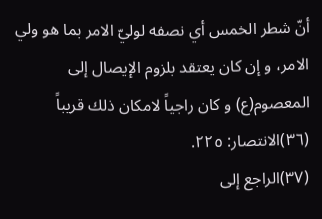أنّ شطر الخمس أي نصفه لوليّ الامر بما هو ولي الامر، و إن كان يعتقد بلزوم الإيصال إلى المعصوم(ع) و كان راجياً لامكان ذلك قريباً
(٣٦)الانتصار: ٢٢٥.
(٣٧)الراجع إلى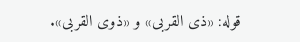قوله: «ذى القربى» و «ذوى القربى».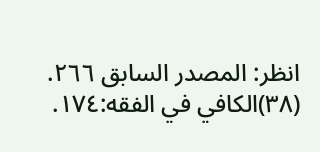انظر: المصدر السابق ٢٦٦.
(٣٨)الكافي في الفقه:١٧٤.